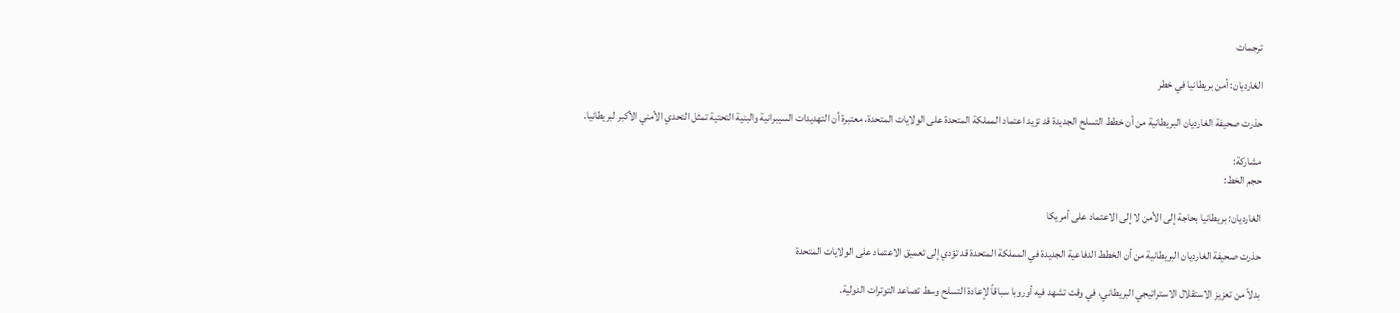ترجمات

الغارديان: أمن بريطانيا في خطر

حذرت صحيفة الغارديان البريطانية من أن خطط التسلح الجديدة قد تزيد اعتماد المملكة المتحدة على الولايات المتحدة، معتبرة أن التهديدات السيبرانية والبنية التحتية تمثل التحدي الأمني الأكبر لبريطانيا.

مشاركة:
حجم الخط:

الغارديان: بريطانيا بحاجة إلى الأمن لا إلى الاعتماد على أمريكا

حذرت صحيفة الغارديان البريطانية من أن الخطط الدفاعية الجديدة في المملكة المتحدة قد تؤدي إلى تعميق الاعتماد على الولايات المتحدة

بدلاً من تعزيز الاستقلال الاستراتيجي البريطاني، في وقت تشهد فيه أوروبا سباقاً لإعادة التسلح وسط تصاعد التوترات الدولية.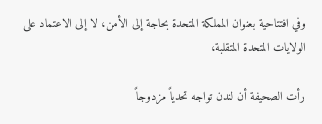وفي افتتاحية بعنوان المملكة المتحدة بحاجة إلى الأمن، لا إلى الاعتماد على الولايات المتحدة المتقلبة،

رأت الصحيفة أن لندن تواجه تحدياً مزدوجاً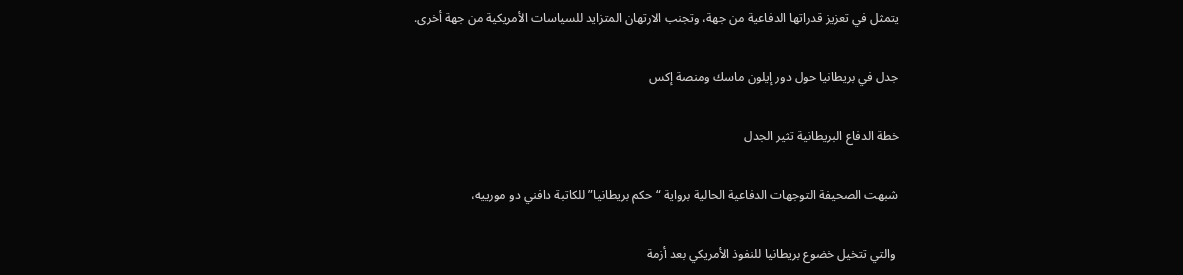يتمثل في تعزيز قدراتها الدفاعية من جهة، وتجنب الارتهان المتزايد للسياسات الأمريكية من جهة أخرى.

جدل في بريطانيا حول دور إيلون ماسك ومنصة إكس

خطة الدفاع البريطانية تثير الجدل

شبهت الصحيفة التوجهات الدفاعية الحالية برواية “حكم بريطانيا” للكاتبة دافني دو مورييه،

 والتي تتخيل خضوع بريطانيا للنفوذ الأمريكي بعد أزمة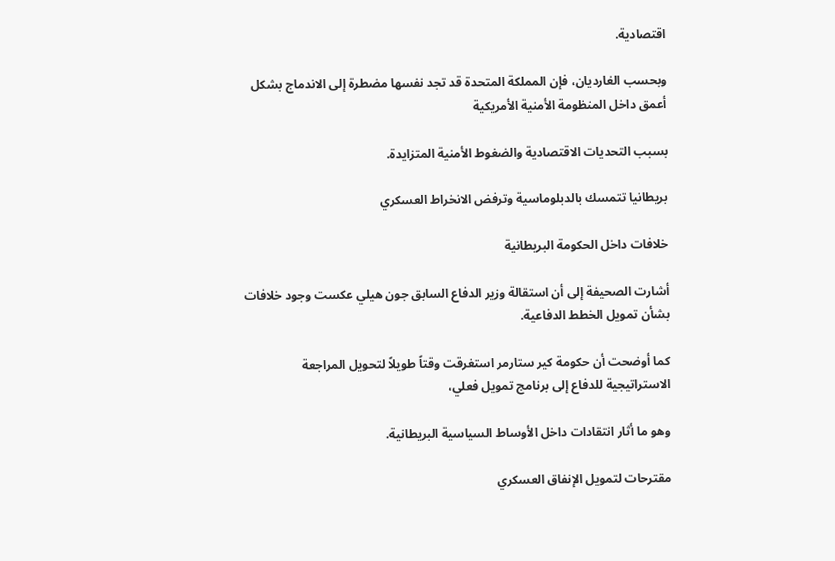اقتصادية.

وبحسب الغارديان، فإن المملكة المتحدة قد تجد نفسها مضطرة إلى الاندماج بشكل أعمق داخل المنظومة الأمنية الأمريكية

بسبب التحديات الاقتصادية والضغوط الأمنية المتزايدة.

بريطانيا تتمسك بالدبلوماسية وترفض الانخراط العسكري

خلافات داخل الحكومة البريطانية

أشارت الصحيفة إلى أن استقالة وزير الدفاع السابق جون هيلي عكست وجود خلافات بشأن تمويل الخطط الدفاعية.

كما أوضحت أن حكومة كير ستارمر استغرقت وقتاً طويلاً لتحويل المراجعة الاستراتيجية للدفاع إلى برنامج تمويل فعلي،

وهو ما أثار انتقادات داخل الأوساط السياسية البريطانية.

مقترحات لتمويل الإنفاق العسكري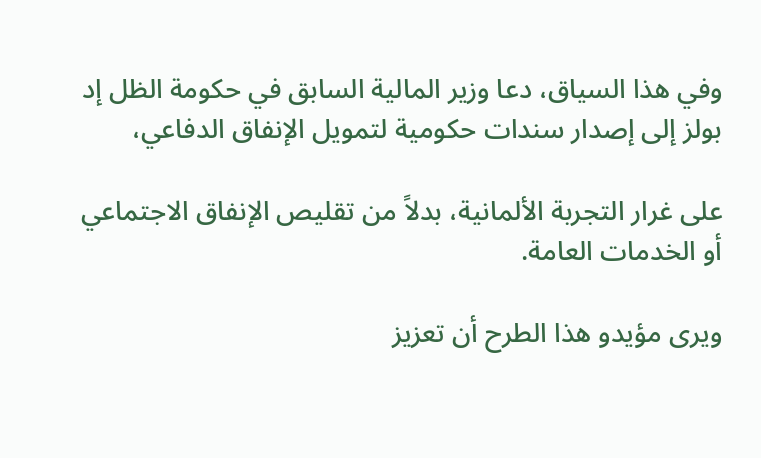وفي هذا السياق، دعا وزير المالية السابق في حكومة الظل إد بولز إلى إصدار سندات حكومية لتمويل الإنفاق الدفاعي،

على غرار التجربة الألمانية، بدلاً من تقليص الإنفاق الاجتماعي أو الخدمات العامة.

ويرى مؤيدو هذا الطرح أن تعزيز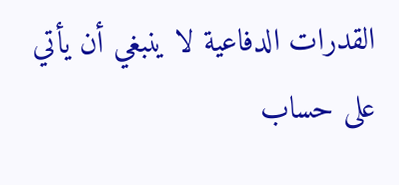القدرات الدفاعية لا ينبغي أن يأتي على حساب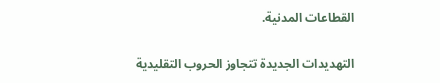القطاعات المدنية.

التهديدات الجديدة تتجاوز الحروب التقليدية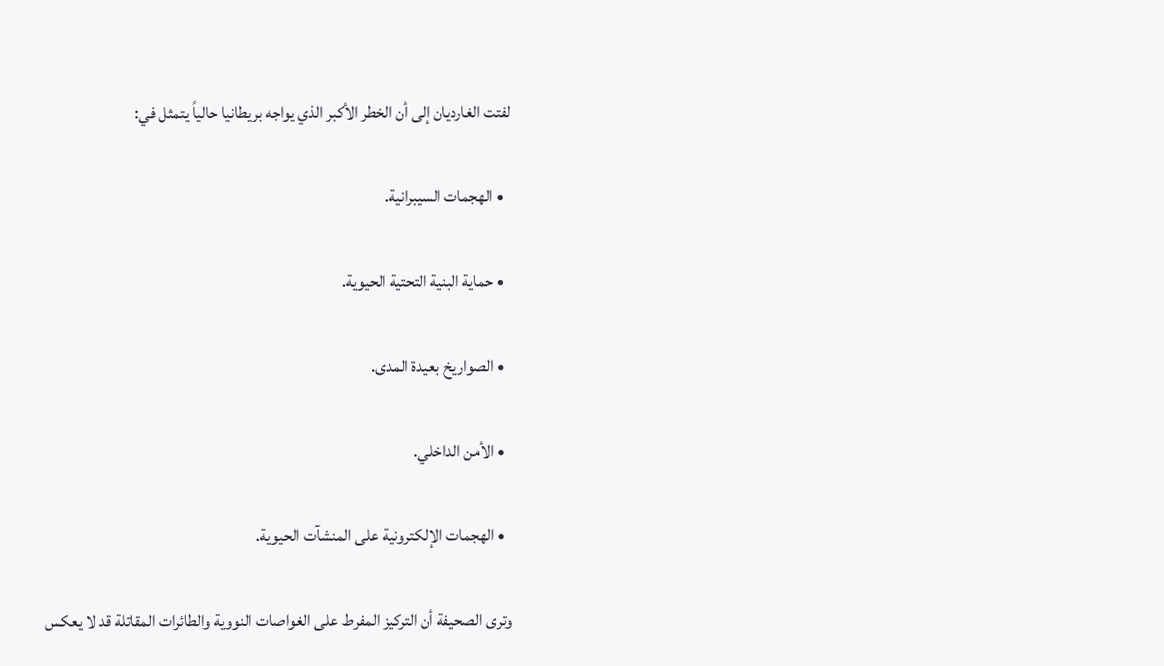لفتت الغارديان إلى أن الخطر الأكبر الذي يواجه بريطانيا حالياً يتمثل في:

  • الهجمات السيبرانية.

  • حماية البنية التحتية الحيوية.

  • الصواريخ بعيدة المدى.

  • الأمن الداخلي.

  • الهجمات الإلكترونية على المنشآت الحيوية.

وترى الصحيفة أن التركيز المفرط على الغواصات النووية والطائرات المقاتلة قد لا يعكس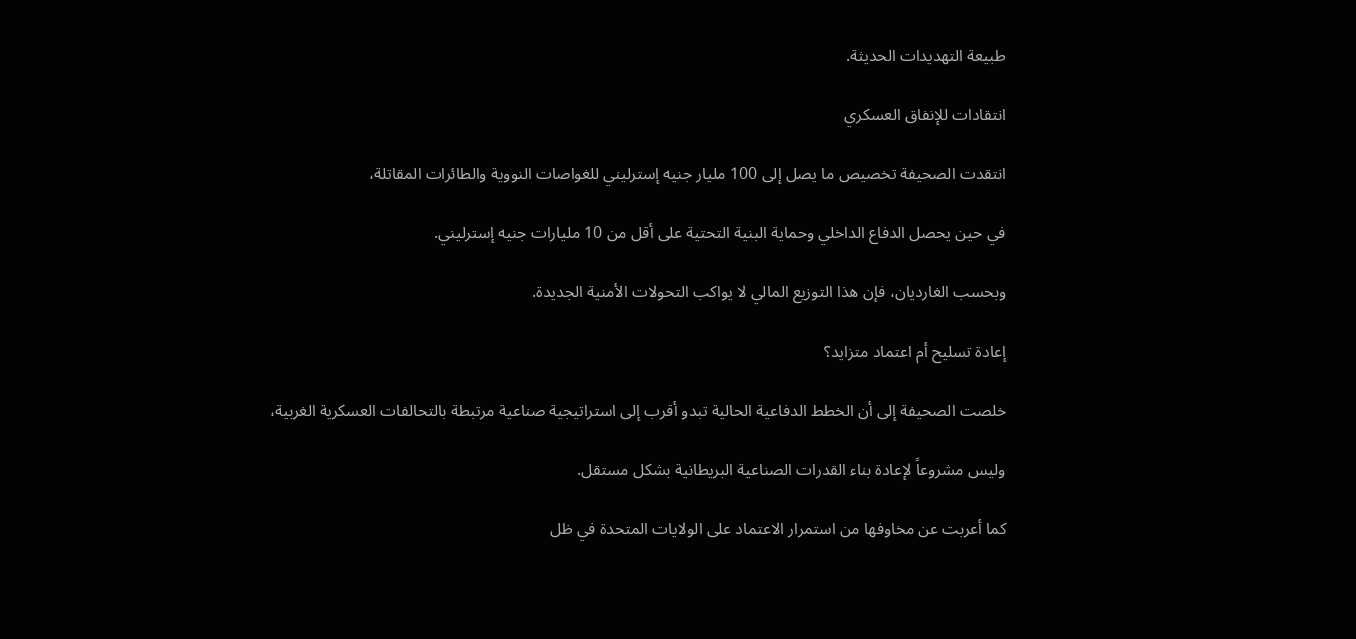طبيعة التهديدات الحديثة.

انتقادات للإنفاق العسكري

انتقدت الصحيفة تخصيص ما يصل إلى 100 مليار جنيه إسترليني للغواصات النووية والطائرات المقاتلة،

في حين يحصل الدفاع الداخلي وحماية البنية التحتية على أقل من 10 مليارات جنيه إسترليني.

وبحسب الغارديان، فإن هذا التوزيع المالي لا يواكب التحولات الأمنية الجديدة.

إعادة تسليح أم اعتماد متزايد؟

خلصت الصحيفة إلى أن الخطط الدفاعية الحالية تبدو أقرب إلى استراتيجية صناعية مرتبطة بالتحالفات العسكرية الغربية،

وليس مشروعاً لإعادة بناء القدرات الصناعية البريطانية بشكل مستقل.

كما أعربت عن مخاوفها من استمرار الاعتماد على الولايات المتحدة في ظل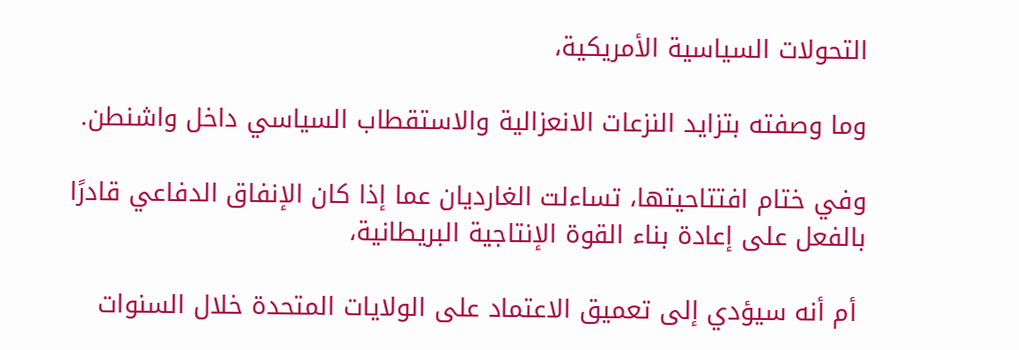التحولات السياسية الأمريكية،

وما وصفته بتزايد النزعات الانعزالية والاستقطاب السياسي داخل واشنطن.

وفي ختام افتتاحيتها، تساءلت الغارديان عما إذا كان الإنفاق الدفاعي قادرًا بالفعل على إعادة بناء القوة الإنتاجية البريطانية،

 أم أنه سيؤدي إلى تعميق الاعتماد على الولايات المتحدة خلال السنوات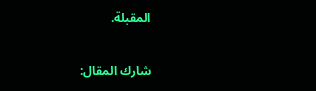المقبلة.

شارك المقال: